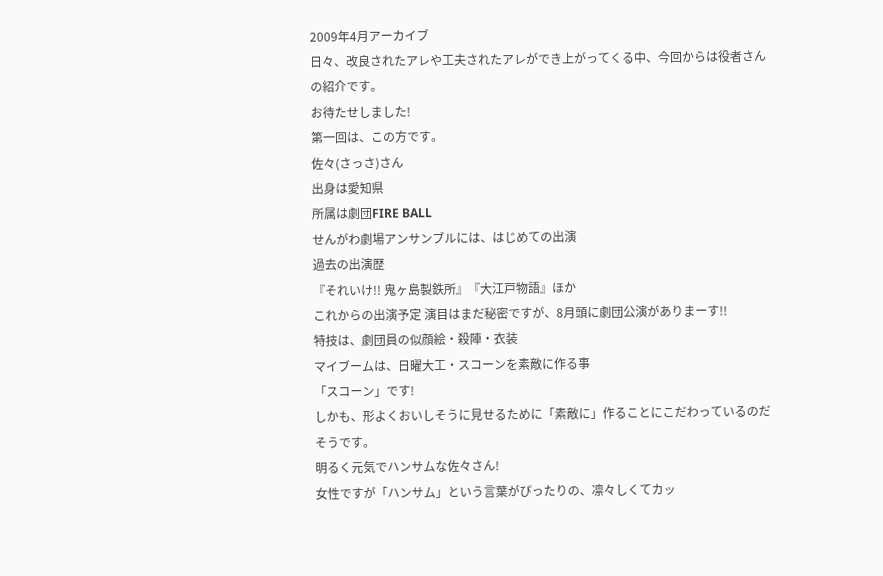2009年4月アーカイブ
日々、改良されたアレや工夫されたアレができ上がってくる中、今回からは役者さんの紹介です。
お待たせしました!
第一回は、この方です。
佐々(さっさ)さん
出身は愛知県
所属は劇団FIRE BALL
せんがわ劇場アンサンブルには、はじめての出演
過去の出演歴
『それいけ!! 鬼ヶ島製鉄所』『大江戸物語』ほか
これからの出演予定 演目はまだ秘密ですが、8月頭に劇団公演がありまーす!!
特技は、劇団員の似顔絵・殺陣・衣装
マイブームは、日曜大工・スコーンを素敵に作る事
「スコーン」です!
しかも、形よくおいしそうに見せるために「素敵に」作ることにこだわっているのだそうです。
明るく元気でハンサムな佐々さん!
女性ですが「ハンサム」という言葉がぴったりの、凛々しくてカッ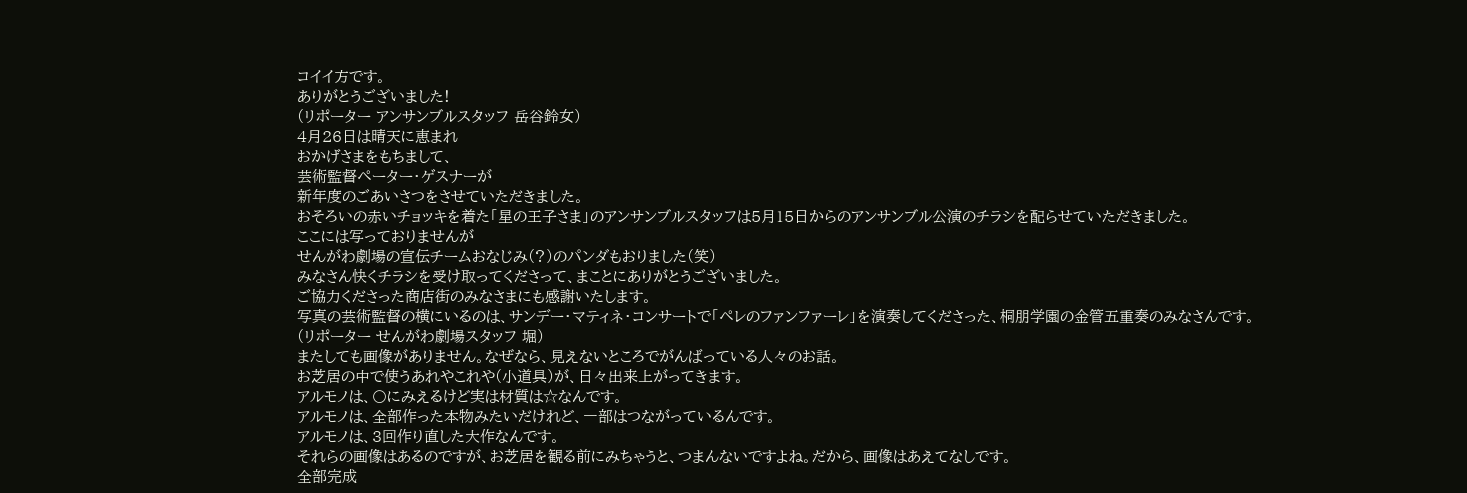コイイ方です。
ありがとうございました!
(リポーター アンサンブルスタッフ 岳谷鈴女)
4月26日は晴天に恵まれ
おかげさまをもちまして、
芸術監督ペーター・ゲスナーが
新年度のごあいさつをさせていただきました。
おそろいの赤いチョッキを着た「星の王子さま」のアンサンブルスタッフは5月15日からのアンサンブル公演のチラシを配らせていただきました。
ここには写っておりませんが
せんがわ劇場の宣伝チームおなじみ(?)のパンダもおりました(笑)
みなさん快くチラシを受け取ってくださって、まことにありがとうございました。
ご協力くださった商店街のみなさまにも感謝いたします。
写真の芸術監督の横にいるのは、サンデー・マティネ・コンサートで「ペレのファンファーレ」を演奏してくださった、桐朋学園の金管五重奏のみなさんです。
(リポーター せんがわ劇場スタッフ 堀)
またしても画像がありません。なぜなら、見えないところでがんばっている人々のお話。
お芝居の中で使うあれやこれや(小道具)が、日々出来上がってきます。
アルモノは、〇にみえるけど実は材質は☆なんです。
アルモノは、全部作った本物みたいだけれど、一部はつながっているんです。
アルモノは、3回作り直した大作なんです。
それらの画像はあるのですが、お芝居を観る前にみちゃうと、つまんないですよね。だから、画像はあえてなしです。
全部完成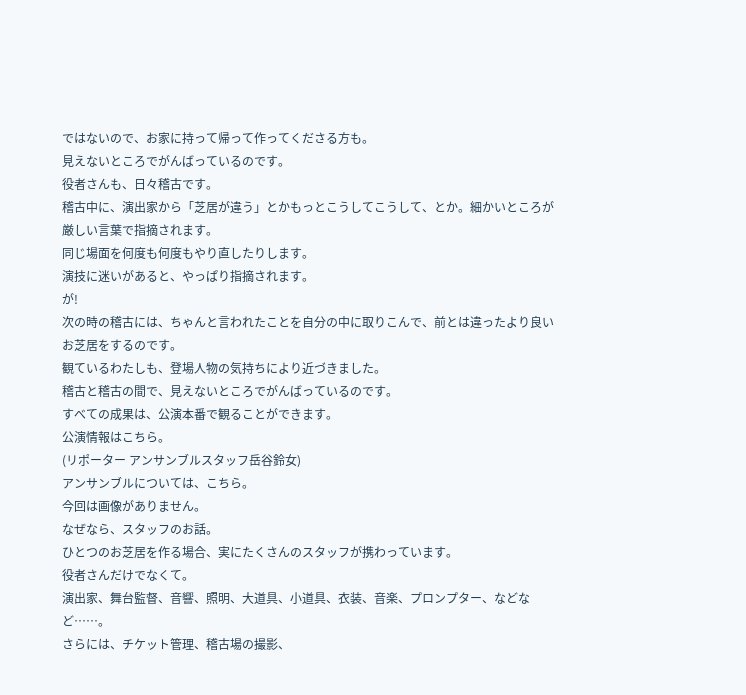ではないので、お家に持って帰って作ってくださる方も。
見えないところでがんばっているのです。
役者さんも、日々稽古です。
稽古中に、演出家から「芝居が違う」とかもっとこうしてこうして、とか。細かいところが厳しい言葉で指摘されます。
同じ場面を何度も何度もやり直したりします。
演技に迷いがあると、やっぱり指摘されます。
が!
次の時の稽古には、ちゃんと言われたことを自分の中に取りこんで、前とは違ったより良いお芝居をするのです。
観ているわたしも、登場人物の気持ちにより近づきました。
稽古と稽古の間で、見えないところでがんばっているのです。
すべての成果は、公演本番で観ることができます。
公演情報はこちら。
(リポーター アンサンブルスタッフ岳谷鈴女)
アンサンブルについては、こちら。
今回は画像がありません。
なぜなら、スタッフのお話。
ひとつのお芝居を作る場合、実にたくさんのスタッフが携わっています。
役者さんだけでなくて。
演出家、舞台監督、音響、照明、大道具、小道具、衣装、音楽、プロンプター、などなど……。
さらには、チケット管理、稽古場の撮影、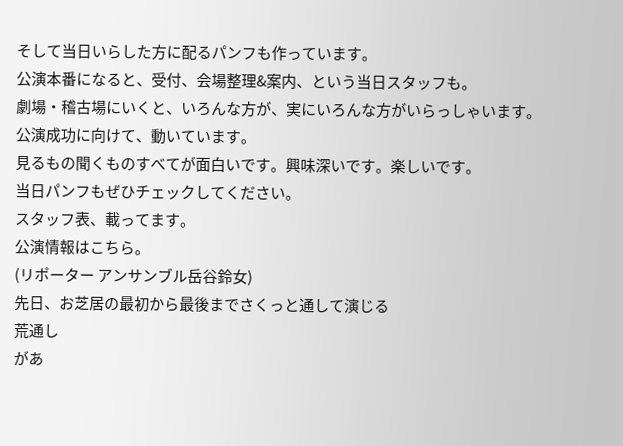そして当日いらした方に配るパンフも作っています。
公演本番になると、受付、会場整理&案内、という当日スタッフも。
劇場・稽古場にいくと、いろんな方が、実にいろんな方がいらっしゃいます。
公演成功に向けて、動いています。
見るもの聞くものすべてが面白いです。興味深いです。楽しいです。
当日パンフもぜひチェックしてください。
スタッフ表、載ってます。
公演情報はこちら。
(リポーター アンサンブル岳谷鈴女)
先日、お芝居の最初から最後までさくっと通して演じる
荒通し
があ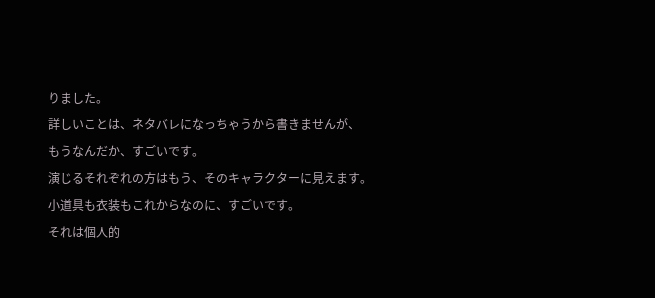りました。
詳しいことは、ネタバレになっちゃうから書きませんが、
もうなんだか、すごいです。
演じるそれぞれの方はもう、そのキャラクターに見えます。
小道具も衣装もこれからなのに、すごいです。
それは個人的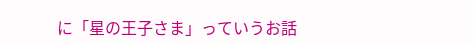に「星の王子さま」っていうお話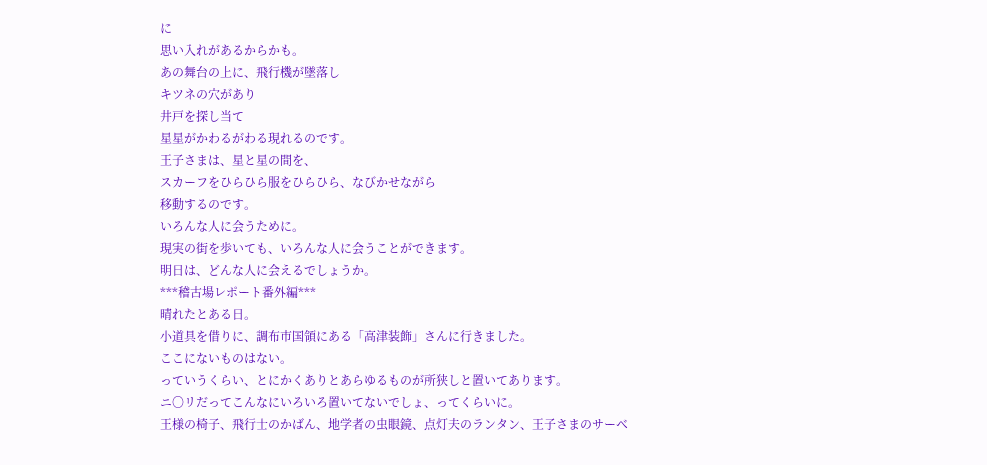に
思い入れがあるからかも。
あの舞台の上に、飛行機が墜落し
キツネの穴があり
井戸を探し当て
星星がかわるがわる現れるのです。
王子さまは、星と星の間を、
スカーフをひらひら服をひらひら、なびかせながら
移動するのです。
いろんな人に会うために。
現実の街を歩いても、いろんな人に会うことができます。
明日は、どんな人に会えるでしょうか。
***稽古場レポート番外編***
晴れたとある日。
小道具を借りに、調布市国領にある「高津装飾」さんに行きました。
ここにないものはない。
っていうくらい、とにかくありとあらゆるものが所狭しと置いてあります。
ニ〇リだってこんなにいろいろ置いてないでしょ、ってくらいに。
王様の椅子、飛行士のかばん、地学者の虫眼鏡、点灯夫のランタン、王子さまのサーベ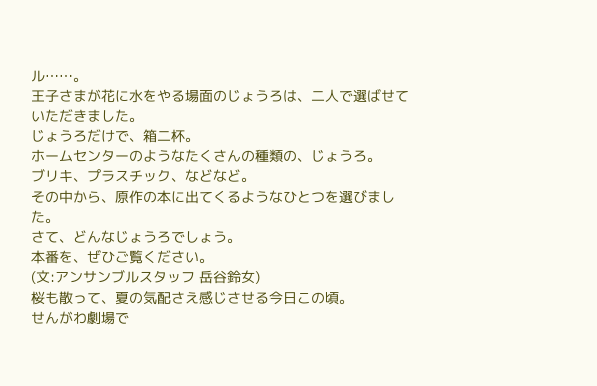ル……。
王子さまが花に水をやる場面のじょうろは、二人で選ばせていただきました。
じょうろだけで、箱二杯。
ホームセンターのようなたくさんの種類の、じょうろ。
ブリキ、プラスチック、などなど。
その中から、原作の本に出てくるようなひとつを選びました。
さて、どんなじょうろでしょう。
本番を、ぜひご覧ください。
(文:アンサンブルスタッフ 岳谷鈴女)
桜も散って、夏の気配さえ感じさせる今日この頃。
せんがわ劇場で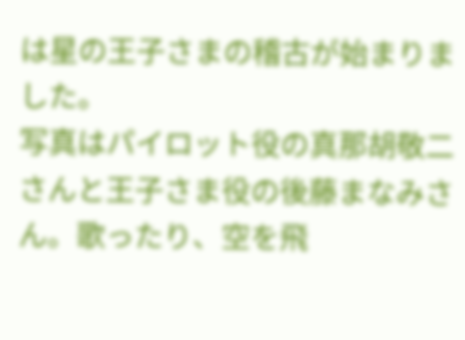は星の王子さまの稽古が始まりました。
写真はパイロット役の真那胡敬二さんと王子さま役の後藤まなみさん。歌ったり、空を飛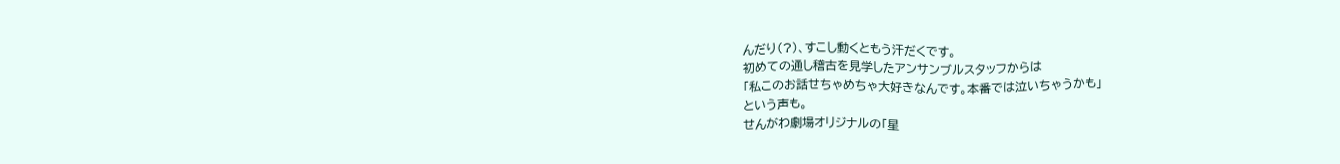んだり(?)、すこし動くともう汗だくです。
初めての通し稽古を見学したアンサンブルスタッフからは
「私このお話せちゃめちゃ大好きなんです。本番では泣いちゃうかも」
という声も。
せんがわ劇場オリジナルの「星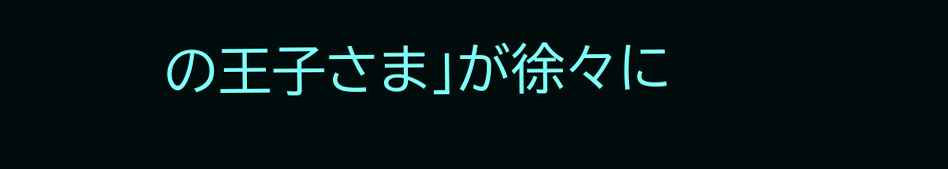の王子さま」が徐々に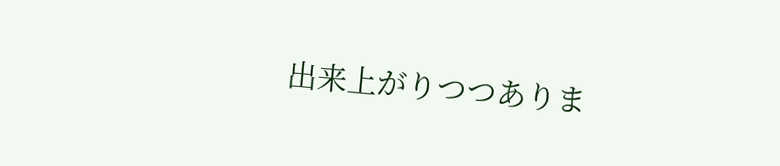出来上がりつつありま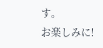す。
お楽しみに!